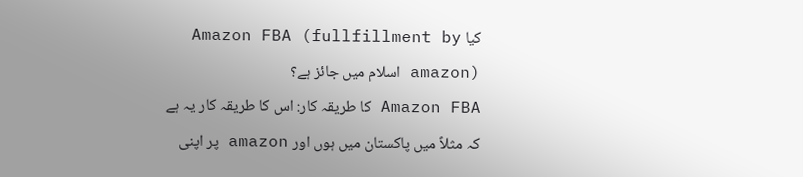کیا Amazon FBA (fullfillment by amazon) اسلام میں جائز ہے؟
Amazon FBA کا طریقہ کار: اس کا طریقہ کار یہ ہے کہ مثلاً میں پاکستان میں ہوں اور amazon پر اپنی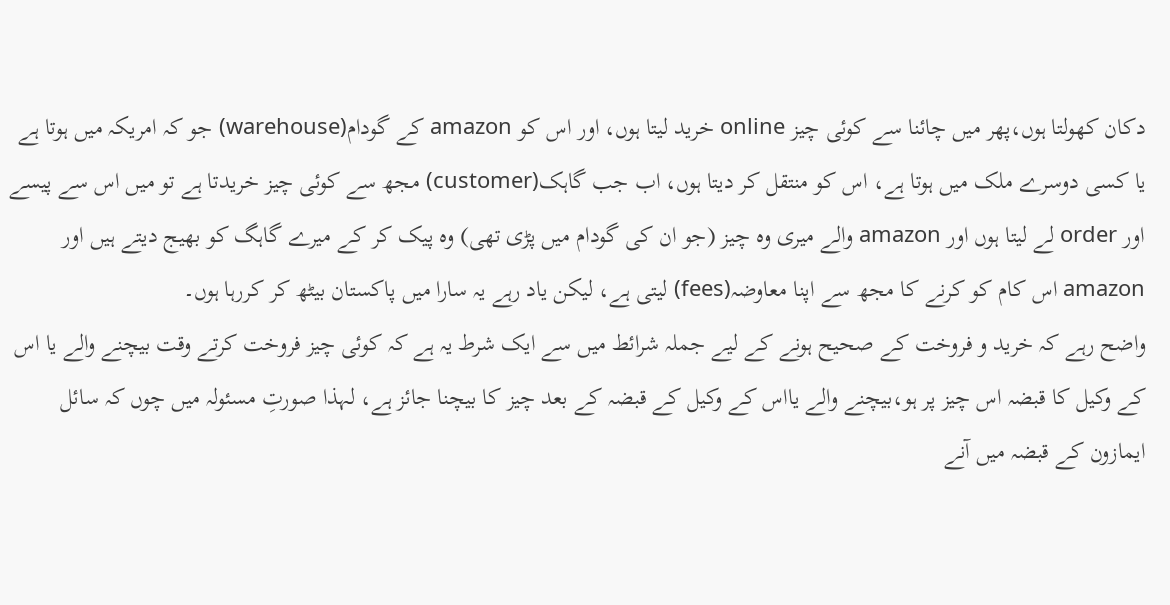دکان کھولتا ہوں،پھر میں چائنا سے کوئی چیز online خرید لیتا ہوں، اور اس کو amazon کے گودام(warehouse) جو کہ امریکہ میں ہوتا ہے یا کسی دوسرے ملک میں ہوتا ہے، اس کو منتقل کر دیتا ہوں، اب جب گاہک(customer) مجھ سے کوئی چیز خریدتا ہے تو میں اس سے پیسے اور order لے لیتا ہوں اور amazon والے میری وہ چیز (جو ان کی گودام میں پڑی تھی) وہ پیک کر کے میرے گاہگ کو بھیج دیتے ہیں اور amazon اس کام کو کرنے کا مجھ سے اپنا معاوضہ(fees) لیتی ہے، لیکن یاد رہے یہ سارا میں پاکستان بیٹھ کر کررہا ہوں۔
واضح رہے کہ خرید و فروخت کے صحیح ہونے کے لیے جملہ شرائط میں سے ایک شرط یہ ہے کہ کوئی چیز فروخت کرتے وقت بیچنے والے یا اس کے وکیل کا قبضہ اس چیز پر ہو،بیچنے والے یااس کے وکیل کے قبضہ کے بعد چیز کا بیچنا جائز ہے، لہذا صورتِ مسئولہ میں چوں کہ سائل ایمازون کے قبضہ میں آنے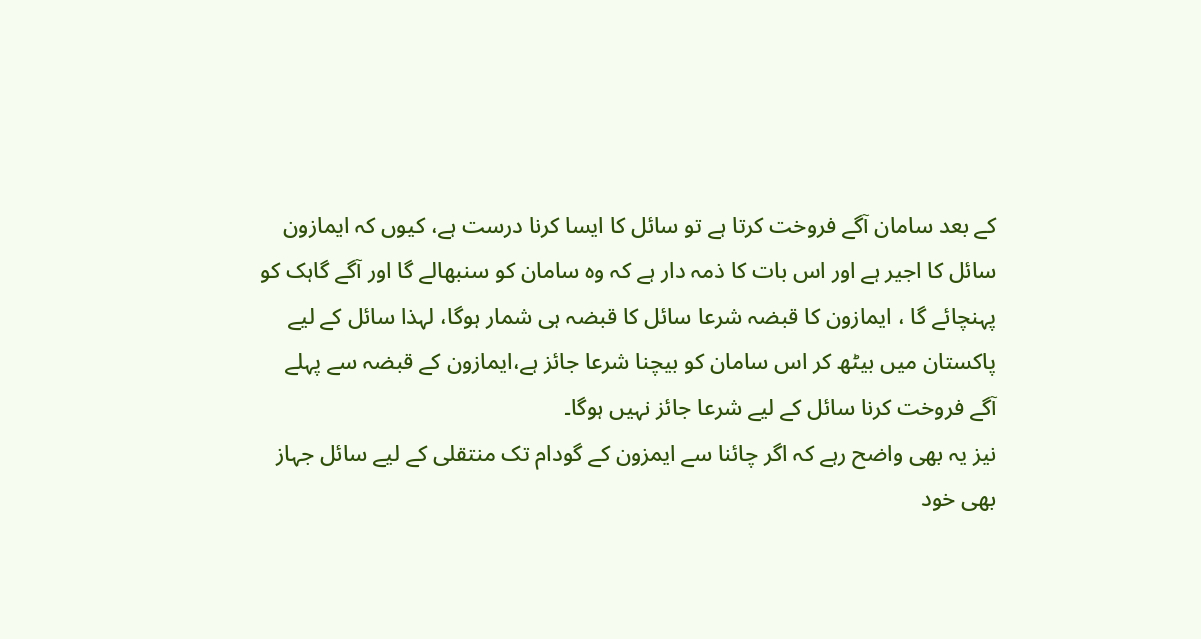کے بعد سامان آگے فروخت کرتا ہے تو سائل کا ایسا کرنا درست ہے، کیوں کہ ایمازون سائل کا اجیر ہے اور اس بات کا ذمہ دار ہے کہ وہ سامان کو سنبھالے گا اور آگے گاہک کو پہنچائے گا ، ایمازون کا قبضہ شرعا سائل کا قبضہ ہی شمار ہوگا، لہذا سائل کے لیے پاکستان میں بیٹھ کر اس سامان کو بیچنا شرعا جائز ہے،ایمازون کے قبضہ سے پہلے آگے فروخت کرنا سائل کے لیے شرعا جائز نہیں ہوگا۔
نیز یہ بھی واضح رہے کہ اگر چائنا سے ایمزون کے گودام تک منتقلی کے لیے سائل جہاز بھی خود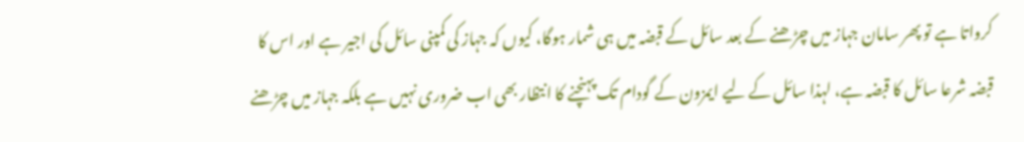کرواتا ہے تو پھر سامان جہاز میں چڑھنے کے بعد سائل کے قبضہ میں ہی شمار ہوگا، کیوں کہ جہاز کی کمپنی سائل کی اجیر ہے اور اس کا قبضہ شرعا سائل کا قبضہ ہے، لہذا سائل کے لیے ایمزون کے گودام تک پہنچنے کا انتظار بھی اب ضروری نہیں ہے بلکہ جہاز میں چڑھنے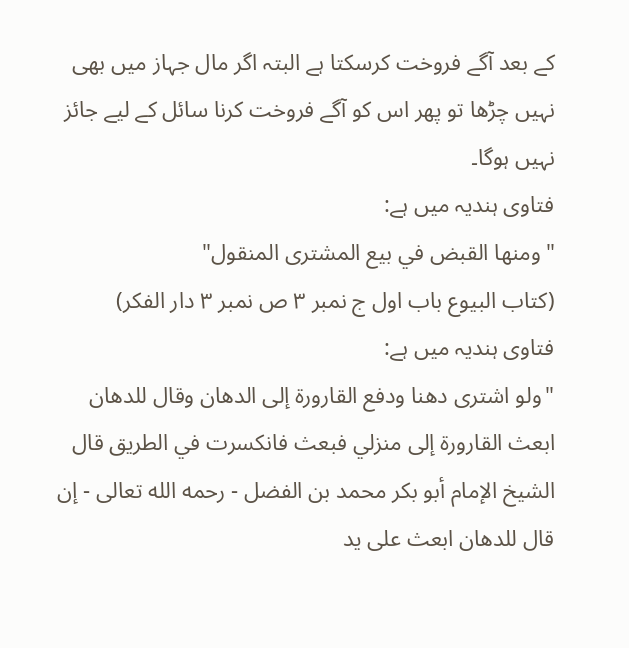کے بعد آگے فروخت کرسکتا ہے البتہ اگر مال جہاز میں بھی نہیں چڑھا تو پھر اس کو آگے فروخت کرنا سائل کے لیے جائز نہیں ہوگا۔
فتاوی ہندیہ میں ہے:
"ومنها القبض في بيع المشترى المنقول"
(کتاب البیوع باب اول ج نمبر ۳ ص نمبر ۳ دار الفکر)
فتاوی ہندیہ میں ہے:
"ولو اشترى دهنا ودفع القارورة إلى الدهان وقال للدهان ابعث القارورة إلى منزلي فبعث فانكسرت في الطريق قال الشيخ الإمام أبو بكر محمد بن الفضل - رحمه الله تعالى - إن قال للدهان ابعث على يد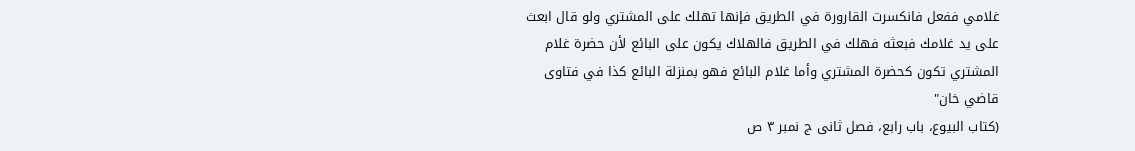غلامي ففعل فانكسرت القارورة في الطريق فإنها تهلك على المشتري ولو قال ابعث على يد غلامك فبعثه فهلك في الطريق فالهلاك يكون على البائع لأن حضرة غلام المشتري تكون كحضرة المشتري وأما غلام البائع فهو بمنزلة البائع كذا في فتاوى قاضي خان"
(کتاب البیوع، باب رابع، فصل ثانی ج نمبر ۳ ص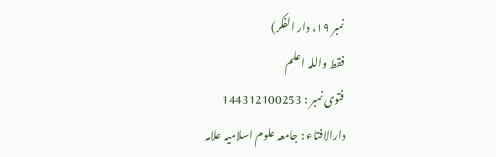نمبر ۱۹، دار الفکر)
فقط واللہ اعلم
فتوی نمبر : 144312100253
دارالافتاء : جامعہ علوم اسلامیہ علامہ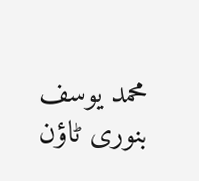محمد یوسف بنوری ٹاؤن